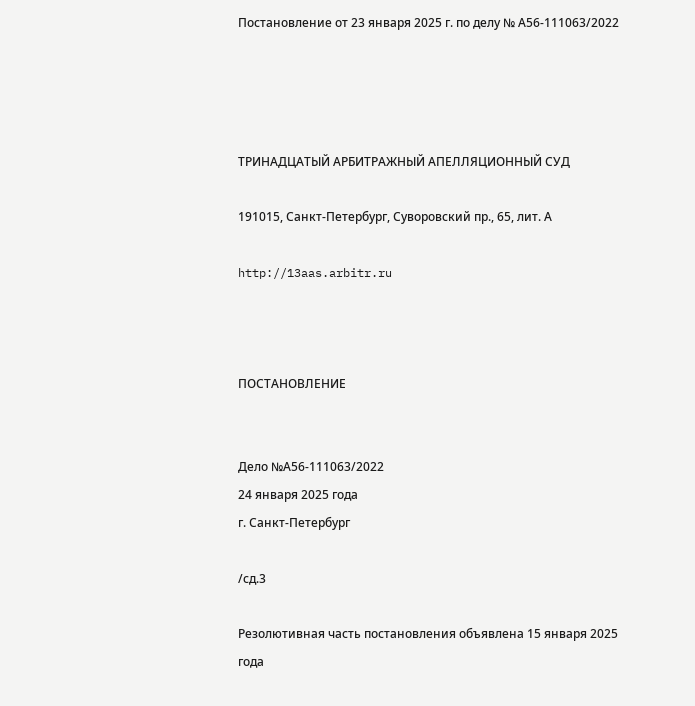Постановление от 23 января 2025 г. по делу № А56-111063/2022




ТРИНАДЦАТЫЙ АРБИТРАЖНЫЙ АПЕЛЛЯЦИОННЫЙ СУД

191015, Санкт-Петербург, Суворовский пр., 65, лит. А

http://13aas.arbitr.ru



ПОСТАНОВЛЕНИЕ


Дело №А56-111063/2022
24 января 2025 года
г. Санкт-Петербург

/сд.3

Резолютивная часть постановления объявлена 15 января 2025 года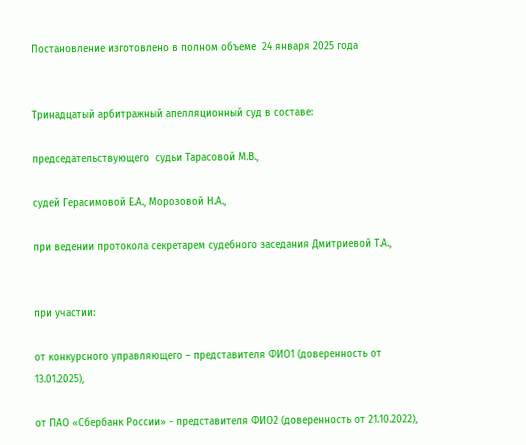Постановление изготовлено в полном объеме  24 января 2025 года


Тринадцатый арбитражный апелляционный суд в составе:

председательствующего  судьи Тарасовой М.В.,

судей Герасимовой Е.А., Морозовой Н.А.,

при ведении протокола секретарем судебного заседания Дмитриевой Т.А.,


при участии:

от конкурсного управляющего – представителя ФИО1 (доверенность от 13.01.2025),

от ПАО «Сбербанк России» - представителя ФИО2 (доверенность от 21.10.2022),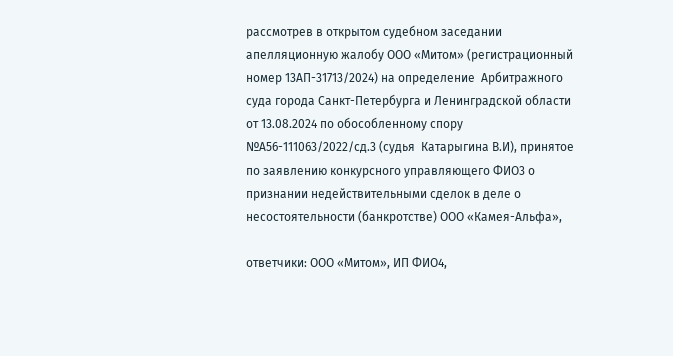рассмотрев в открытом судебном заседании апелляционную жалобу ООО «Митом» (регистрационный номер 13АП-31713/2024) на определение  Арбитражного суда города Санкт-Петербурга и Ленинградской области от 13.08.2024 по обособленному спору  №А56-111063/2022/сд.3 (судья  Катарыгина В.И), принятое  по заявлению конкурсного управляющего ФИО3 о признании недействительными сделок в деле о несостоятельности (банкротстве) ООО «Камея-Альфа»,

ответчики: ООО «Митом», ИП ФИО4,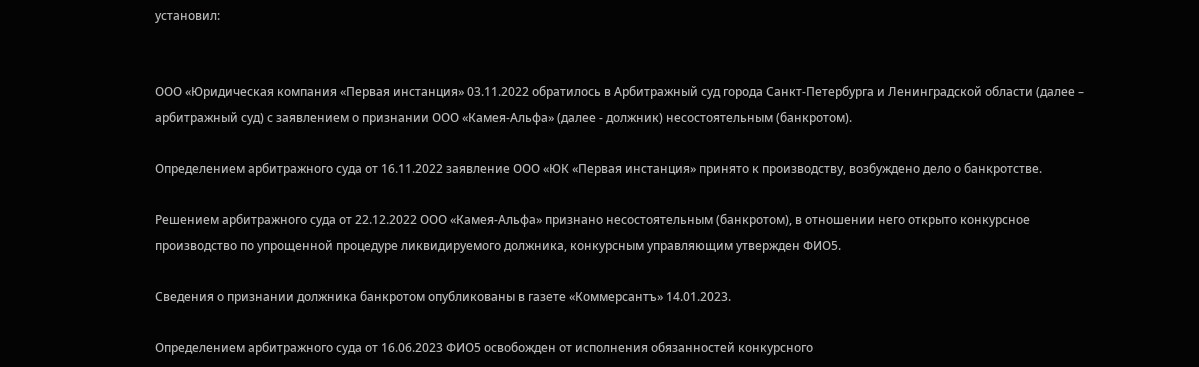установил:


ООО «Юридическая компания «Первая инстанция» 03.11.2022 обратилось в Арбитражный суд города Санкт-Петербурга и Ленинградской области (далее – арбитражный суд) с заявлением о признании ООО «Камея-Альфа» (далее - должник) несостоятельным (банкротом).

Определением арбитражного суда от 16.11.2022 заявление ООО «ЮК «Первая инстанция» принято к производству, возбуждено дело о банкротстве.

Решением арбитражного суда от 22.12.2022 ООО «Камея-Альфа» признано несостоятельным (банкротом), в отношении него открыто конкурсное производство по упрощенной процедуре ликвидируемого должника, конкурсным управляющим утвержден ФИО5.

Сведения о признании должника банкротом опубликованы в газете «Коммерсантъ» 14.01.2023.

Определением арбитражного суда от 16.06.2023 ФИО5 освобожден от исполнения обязанностей конкурсного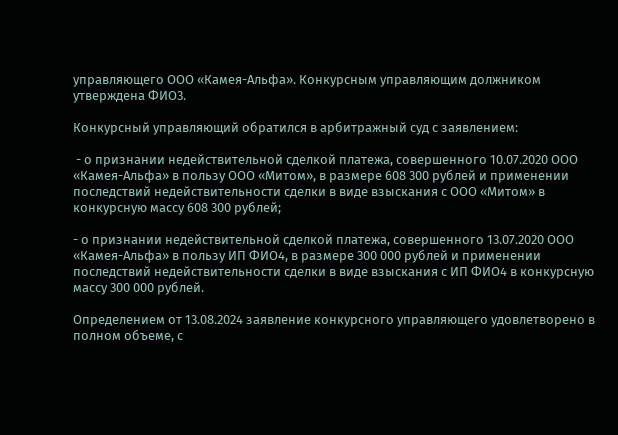управляющего ООО «Камея-Альфа». Конкурсным управляющим должником утверждена ФИО3.

Конкурсный управляющий обратился в арбитражный суд с заявлением:

 - о признании недействительной сделкой платежа, совершенного 10.07.2020 ООО «Камея-Альфа» в пользу ООО «Митом», в размере 608 300 рублей и применении последствий недействительности сделки в виде взыскания с ООО «Митом» в конкурсную массу 608 300 рублей;

- о признании недействительной сделкой платежа, совершенного 13.07.2020 ООО «Камея-Альфа» в пользу ИП ФИО4, в размере 300 000 рублей и применении последствий недействительности сделки в виде взыскания с ИП ФИО4 в конкурсную массу 300 000 рублей.

Определением от 13.08.2024 заявление конкурсного управляющего удовлетворено в полном объеме, с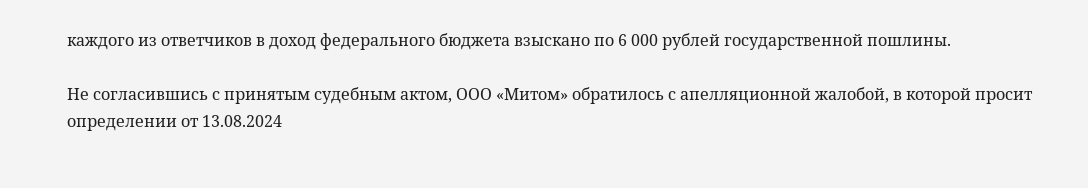каждого из ответчиков в доход федерального бюджета взыскано по 6 000 рублей государственной пошлины.

Не согласившись с принятым судебным актом, ООО «Митом» обратилось с апелляционной жалобой, в которой просит определении от 13.08.2024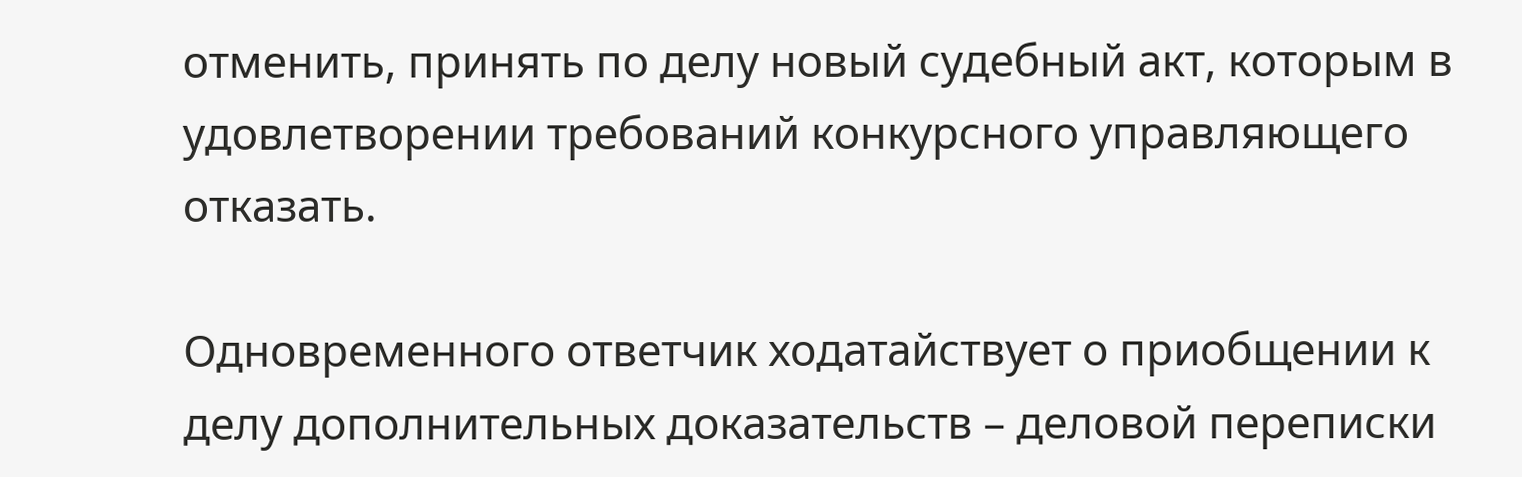отменить, принять по делу новый судебный акт, которым в удовлетворении требований конкурсного управляющего отказать.

Одновременного ответчик ходатайствует о приобщении к делу дополнительных доказательств – деловой переписки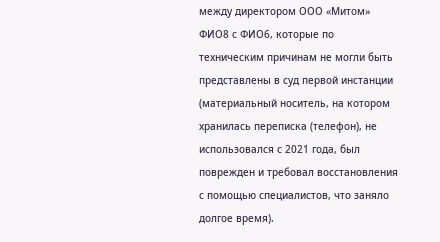между директором ООО «Митом» ФИО8 с ФИО6, которые по техническим причинам не могли быть представлены в суд первой инстанции (материальный носитель, на котором хранилась переписка (телефон), не использовался с 2021 года, был поврежден и требовал восстановления с помощью специалистов, что заняло долгое время).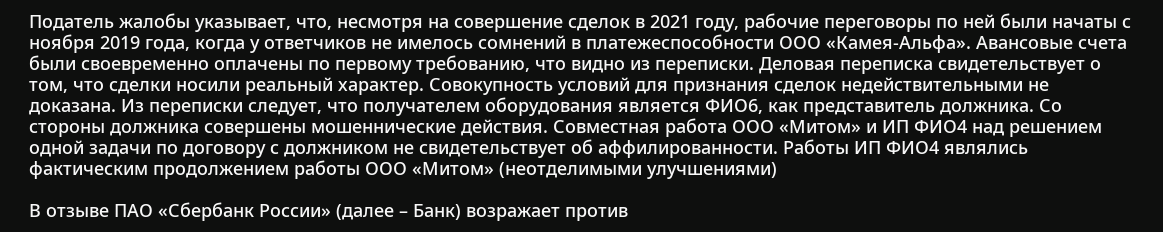Податель жалобы указывает, что, несмотря на совершение сделок в 2021 году, рабочие переговоры по ней были начаты с ноября 2019 года, когда у ответчиков не имелось сомнений в платежеспособности ООО «Камея-Альфа». Авансовые счета были своевременно оплачены по первому требованию, что видно из переписки. Деловая переписка свидетельствует о том, что сделки носили реальный характер. Совокупность условий для признания сделок недействительными не доказана. Из переписки следует, что получателем оборудования является ФИО6, как представитель должника. Со стороны должника совершены мошеннические действия. Совместная работа ООО «Митом» и ИП ФИО4 над решением одной задачи по договору с должником не свидетельствует об аффилированности. Работы ИП ФИО4 являлись фактическим продолжением работы ООО «Митом» (неотделимыми улучшениями)

В отзыве ПАО «Сбербанк России» (далее – Банк) возражает против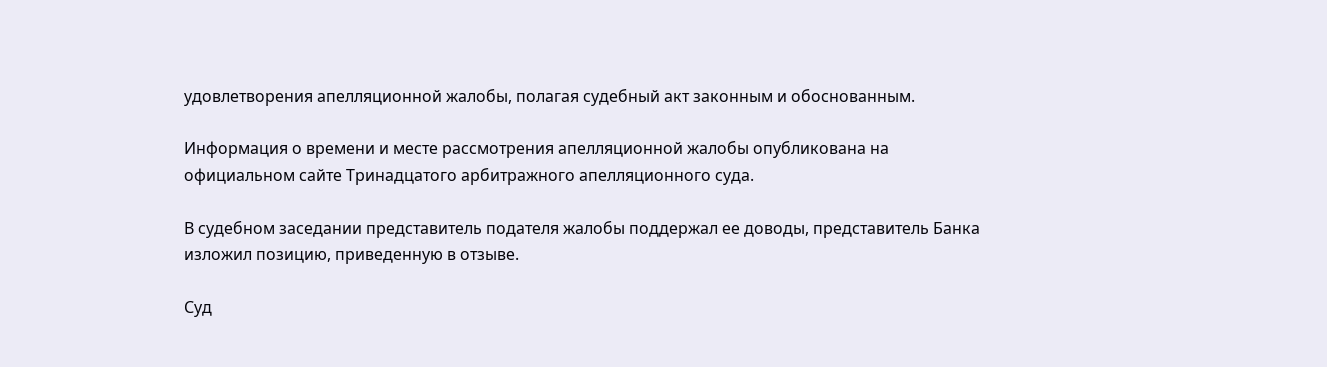удовлетворения апелляционной жалобы, полагая судебный акт законным и обоснованным.

Информация о времени и месте рассмотрения апелляционной жалобы опубликована на официальном сайте Тринадцатого арбитражного апелляционного суда.

В судебном заседании представитель подателя жалобы поддержал ее доводы, представитель Банка изложил позицию, приведенную в отзыве.

Суд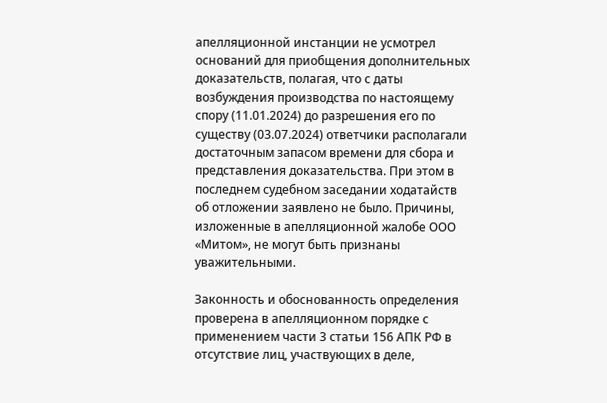апелляционной инстанции не усмотрел оснований для приобщения дополнительных доказательств, полагая, что с даты возбуждения производства по настоящему спору (11.01.2024) до разрешения его по существу (03.07.2024) ответчики располагали достаточным запасом времени для сбора и представления доказательства. При этом в последнем судебном заседании ходатайств об отложении заявлено не было. Причины, изложенные в апелляционной жалобе ООО «Митом», не могут быть признаны уважительными.

Законность и обоснованность определения проверена в апелляционном порядке с применением части 3 статьи 156 АПК РФ в отсутствие лиц, участвующих в деле,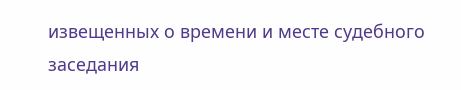извещенных о времени и месте судебного заседания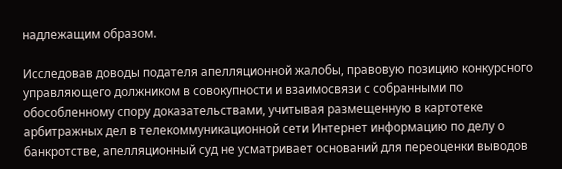надлежащим образом.

Исследовав доводы подателя апелляционной жалобы, правовую позицию конкурсного управляющего должником в совокупности и взаимосвязи с собранными по обособленному спору доказательствами, учитывая размещенную в картотеке арбитражных дел в телекоммуникационной сети Интернет информацию по делу о банкротстве, апелляционный суд не усматривает оснований для переоценки выводов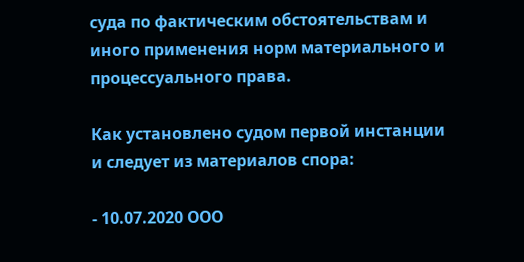суда по фактическим обстоятельствам и иного применения норм материального и процессуального права.

Как установлено судом первой инстанции и следует из материалов спора:

- 10.07.2020 ООО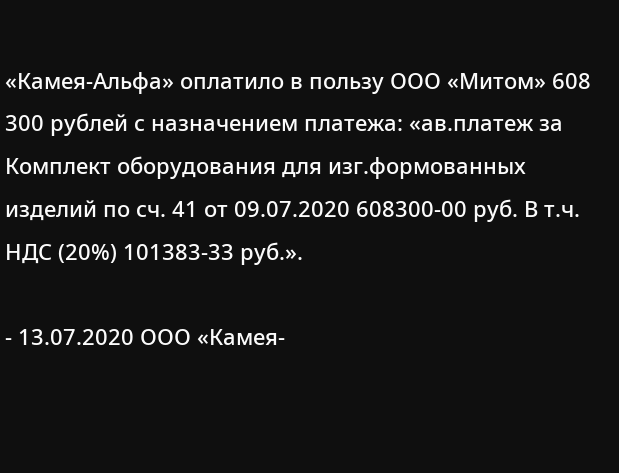«Камея-Альфа» оплатило в пользу ООО «Митом» 608 300 рублей с назначением платежа: «ав.платеж за Комплект оборудования для изг.формованных изделий по сч. 41 от 09.07.2020 608300-00 руб. В т.ч. НДС (20%) 101383-33 руб.».

- 13.07.2020 ООО «Камея-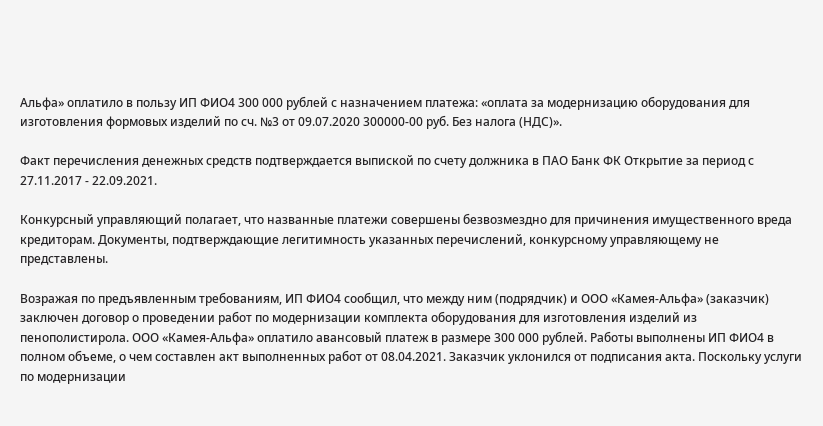Альфа» оплатило в пользу ИП ФИО4 300 000 рублей с назначением платежа: «оплата за модернизацию оборудования для изготовления формовых изделий по сч. №3 от 09.07.2020 300000-00 руб. Без налога (НДС)».

Факт перечисления денежных средств подтверждается выпиской по счету должника в ПАО Банк ФК Открытие за период с 27.11.2017 - 22.09.2021.

Конкурсный управляющий полагает, что названные платежи совершены безвозмездно для причинения имущественного вреда кредиторам. Документы, подтверждающие легитимность указанных перечислений, конкурсному управляющему не представлены.

Возражая по предъявленным требованиям, ИП ФИО4 сообщил, что между ним (подрядчик) и ООО «Камея-Альфа» (заказчик) заключен договор о проведении работ по модернизации комплекта оборудования для изготовления изделий из пенополистирола. ООО «Камея-Альфа» оплатило авансовый платеж в размере 300 000 рублей. Работы выполнены ИП ФИО4 в полном объеме, о чем составлен акт выполненных работ от 08.04.2021. Заказчик уклонился от подписания акта. Поскольку услуги по модернизации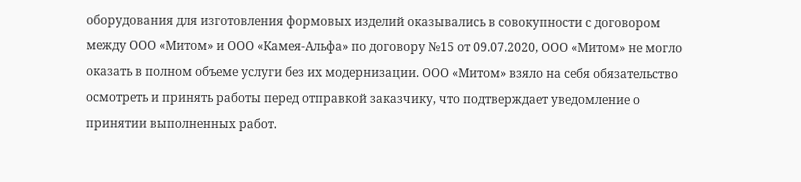оборудования для изготовления формовых изделий оказывались в совокупности с договором между ООО «Митом» и ООО «Камея-Альфа» по договору №15 от 09.07.2020, ООО «Митом» не могло оказать в полном объеме услуги без их модернизации. ООО «Митом» взяло на себя обязательство осмотреть и принять работы перед отправкой заказчику, что подтверждает уведомление о принятии выполненных работ.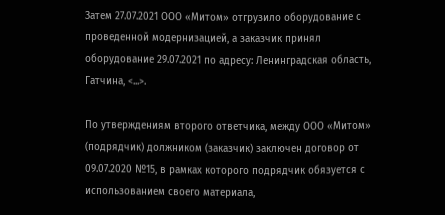Затем 27.07.2021 ООО «Митом» отгрузило оборудование с проведенной модернизацией, а заказчик принял оборудование 29.07.2021 по адресу: Ленинградская область, Гатчина, <...>.

По утверждениям второго ответчика, между ООО «Митом» (подрядчик) должником (заказчик) заключен договор от 09.07.2020 №15, в рамках которого подрядчик обязуется с использованием своего материала,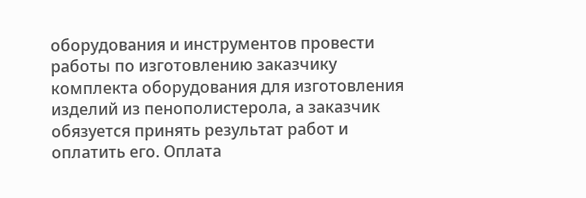оборудования и инструментов провести работы по изготовлению заказчику комплекта оборудования для изготовления изделий из пенополистерола, а заказчик обязуется принять результат работ и оплатить его. Оплата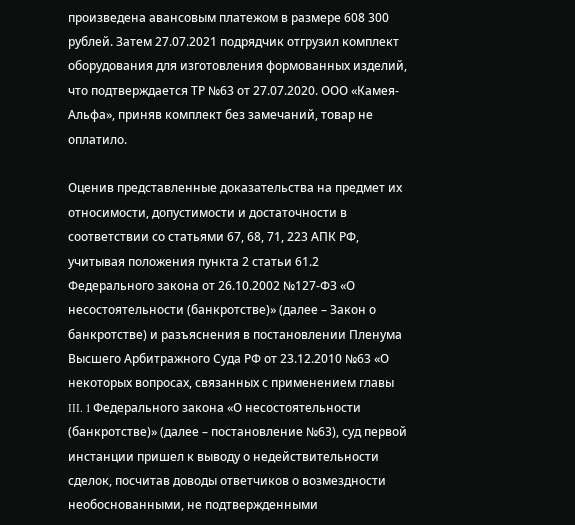произведена авансовым платежом в размере 608 300 рублей. Затем 27.07.2021 подрядчик отгрузил комплект оборудования для изготовления формованных изделий, что подтверждается ТР №63 от 27.07.2020. ООО «Камея-Альфа», приняв комплект без замечаний, товар не оплатило.

Оценив представленные доказательства на предмет их относимости, допустимости и достаточности в соответствии со статьями 67, 68, 71, 223 АПК РФ, учитывая положения пункта 2 статьи 61.2 Федерального закона от 26.10.2002 №127-ФЗ «О несостоятельности (банкротстве)» (далее – Закон о банкротстве) и разъяснения в постановлении Пленума Высшего Арбитражного Суда РФ от 23.12.2010 №63 «О некоторых вопросах, связанных с применением главы III. 1 Федерального закона «О несостоятельности (банкротстве)» (далее – постановление №63), суд первой инстанции пришел к выводу о недействительности сделок, посчитав доводы ответчиков о возмездности необоснованными, не подтвержденными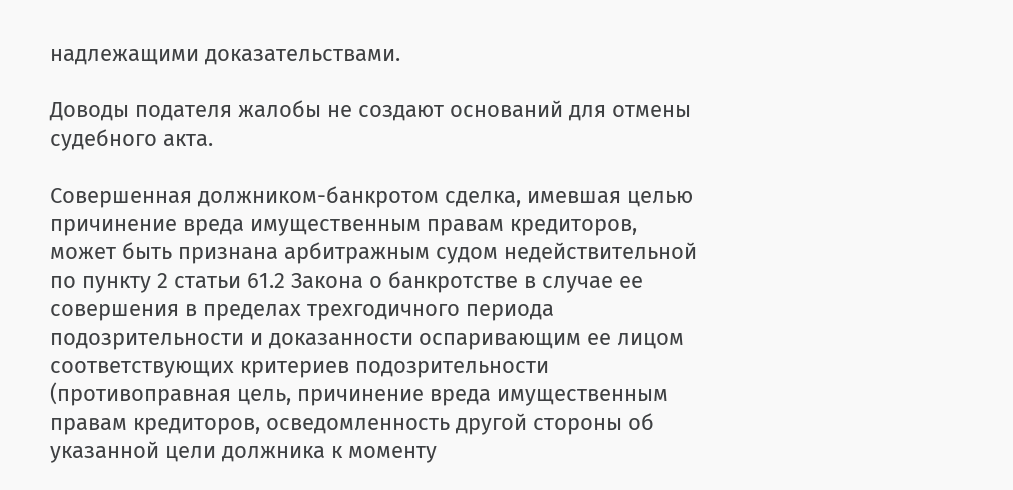надлежащими доказательствами.

Доводы подателя жалобы не создают оснований для отмены судебного акта.

Совершенная должником-банкротом сделка, имевшая целью причинение вреда имущественным правам кредиторов, может быть признана арбитражным судом недействительной по пункту 2 статьи 61.2 Закона о банкротстве в случае ее совершения в пределах трехгодичного периода подозрительности и доказанности оспаривающим ее лицом соответствующих критериев подозрительности (противоправная цель, причинение вреда имущественным правам кредиторов, осведомленность другой стороны об указанной цели должника к моменту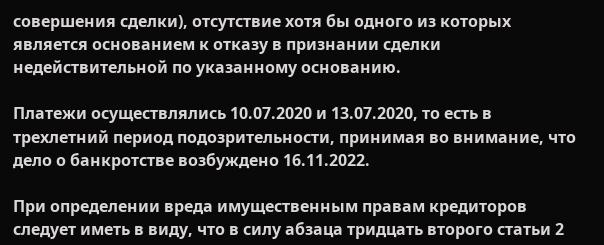совершения сделки), отсутствие хотя бы одного из которых является основанием к отказу в признании сделки недействительной по указанному основанию.

Платежи осуществлялись 10.07.2020 и 13.07.2020, то есть в трехлетний период подозрительности, принимая во внимание, что дело о банкротстве возбуждено 16.11.2022.

При определении вреда имущественным правам кредиторов следует иметь в виду, что в силу абзаца тридцать второго статьи 2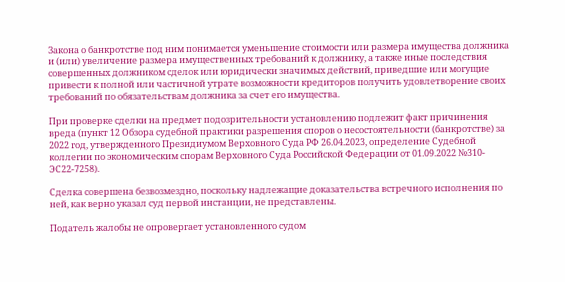Закона о банкротстве под ним понимается уменьшение стоимости или размера имущества должника и (или) увеличение размера имущественных требований к должнику, а также иные последствия совершенных должником сделок или юридически значимых действий, приведшие или могущие привести к полной или частичной утрате возможности кредиторов получить удовлетворение своих требований по обязательствам должника за счет его имущества.

При проверке сделки на предмет подозрительности установлению подлежит факт причинения вреда (пункт 12 Обзора судебной практики разрешения споров о несостоятельности (банкротстве) за 2022 год, утвержденного Президиумом Верховного Суда РФ 26.04.2023, определение Судебной коллегии по экономическим спорам Верховного Суда Российской Федерации от 01.09.2022 №310-ЭС22-7258).

Сделка совершена безвозмездно, поскольку надлежащие доказательства встречного исполнения по ней, как верно указал суд первой инстанции, не представлены.

Податель жалобы не опровергает установленного судом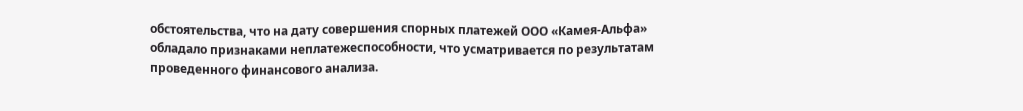обстоятельства, что на дату совершения спорных платежей ООО «Камея-Альфа» обладало признаками неплатежеспособности, что усматривается по результатам проведенного финансового анализа.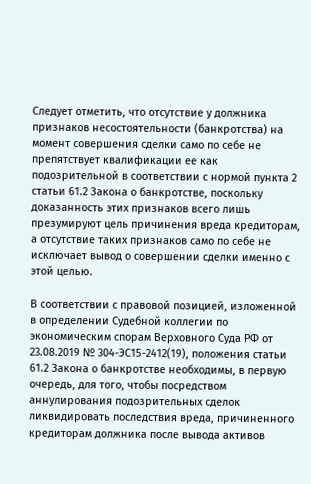Следует отметить, что отсутствие у должника признаков несостоятельности (банкротства) на момент совершения сделки само по себе не препятствует квалификации ее как подозрительной в соответствии с нормой пункта 2 статьи 61.2 Закона о банкротстве, поскольку доказанность этих признаков всего лишь презумируют цель причинения вреда кредиторам, а отсутствие таких признаков само по себе не исключает вывод о совершении сделки именно с этой целью.

В соответствии с правовой позицией, изложенной в определении Судебной коллегии по экономическим спорам Верховного Суда РФ от 23.08.2019 № 304-ЭС15-2412(19), положения статьи 61.2 Закона о банкротстве необходимы, в первую очередь, для того, чтобы посредством аннулирования подозрительных сделок ликвидировать последствия вреда, причиненного кредиторам должника после вывода активов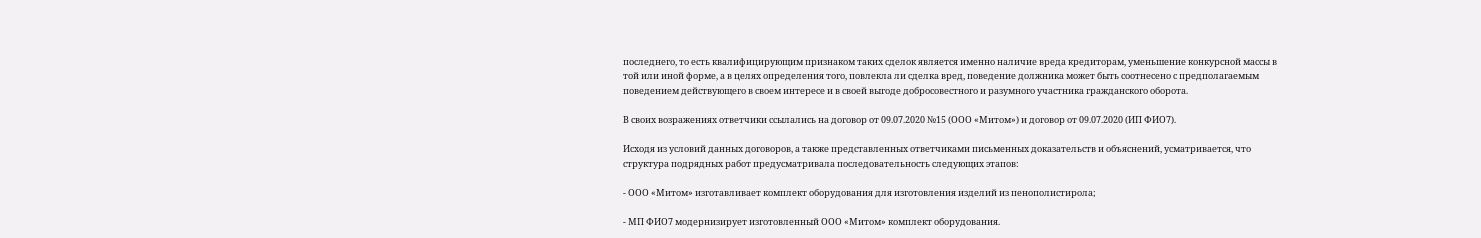последнего, то есть квалифицирующим признаком таких сделок является именно наличие вреда кредиторам, уменьшение конкурсной массы в той или иной форме, а в целях определения того, повлекла ли сделка вред, поведение должника может быть соотнесено с предполагаемым поведением действующего в своем интересе и в своей выгоде добросовестного и разумного участника гражданского оборота.

В своих возражениях ответчики ссылались на договор от 09.07.2020 №15 (ООО «Митом») и договор от 09.07.2020 (ИП ФИО7).

Исходя из условий данных договоров, а также представленных ответчиками письменных доказательств и объяснений, усматривается, что структура подрядных работ предусматривала последовательность следующих этапов:

- ООО «Митом» изготавливает комплект оборудования для изготовления изделий из пенополистирола;

- МП ФИО7 модернизирует изготовленный ООО «Митом» комплект оборудования.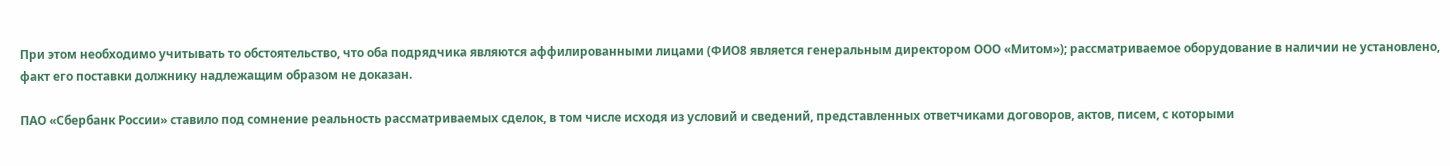При этом необходимо учитывать то обстоятельство, что оба подрядчика являются аффилированными лицами (ФИО8 является генеральным директором ООО «Митом»); рассматриваемое оборудование в наличии не установлено, факт его поставки должнику надлежащим образом не доказан.

ПАО «Сбербанк России» ставило под сомнение реальность рассматриваемых сделок, в том числе исходя из условий и сведений, представленных ответчиками договоров, актов, писем, с которыми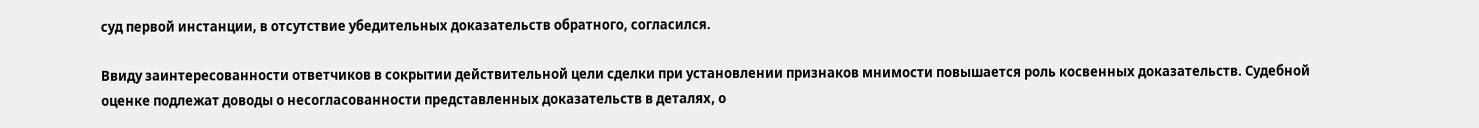суд первой инстанции, в отсутствие убедительных доказательств обратного, согласился.

Ввиду заинтересованности ответчиков в сокрытии действительной цели сделки при установлении признаков мнимости повышается роль косвенных доказательств. Судебной оценке подлежат доводы о несогласованности представленных доказательств в деталях, о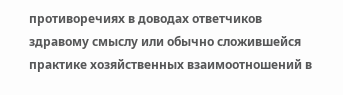противоречиях в доводах ответчиков здравому смыслу или обычно сложившейся практике хозяйственных взаимоотношений в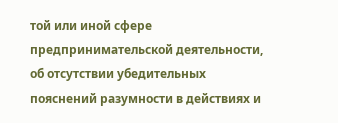той или иной сфере предпринимательской деятельности, об отсутствии убедительных пояснений разумности в действиях и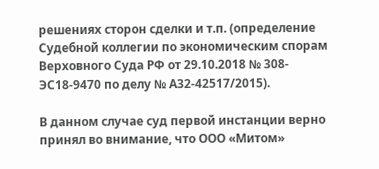решениях сторон сделки и т.п. (определение Судебной коллегии по экономическим спорам Верховного Суда РФ от 29.10.2018 № 308-ЭС18-9470 по делу № А32-42517/2015).

В данном случае суд первой инстанции верно принял во внимание, что ООО «Митом»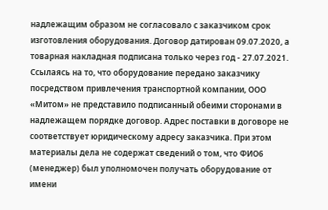надлежащим образом не согласовало с заказчиком срок изготовления оборудования. Договор датирован 09.07.2020, а товарная накладная подписана только через год - 27.07.2021. Ссылаясь на то, что оборудование передано заказчику посредством привлечения транспортной компании, ООО «Митом» не представило подписанный обеими сторонами в надлежащем порядке договор. Адрес поставки в договоре не соответствует юридическому адресу заказчика. При этом материалы дела не содержат сведений о том, что ФИО6 (менеджер) был уполномочен получать оборудование от имени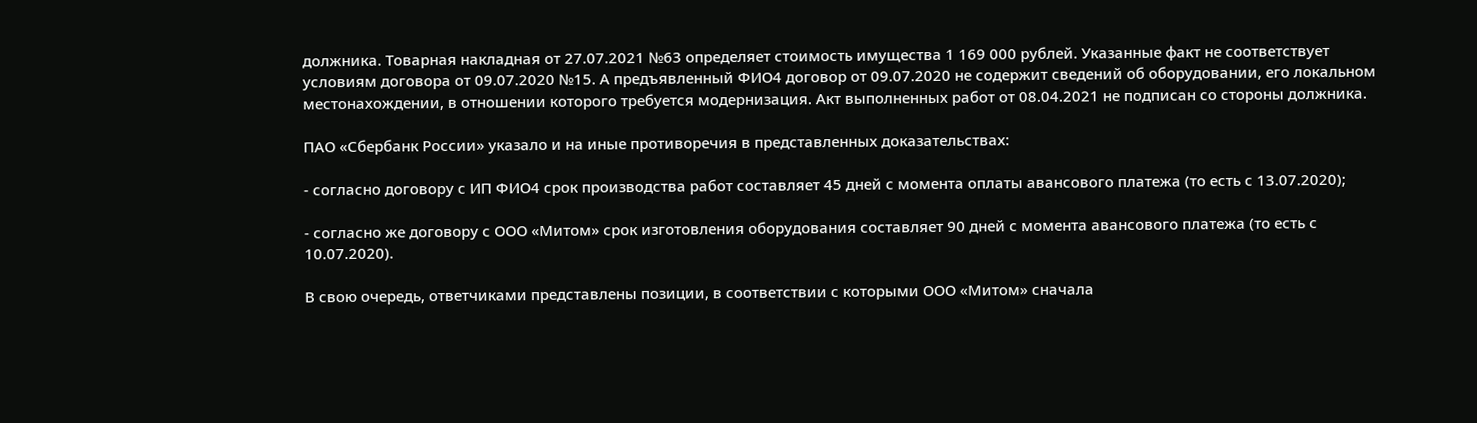должника. Товарная накладная от 27.07.2021 №63 определяет стоимость имущества 1 169 000 рублей. Указанные факт не соответствует условиям договора от 09.07.2020 №15. А предъявленный ФИО4 договор от 09.07.2020 не содержит сведений об оборудовании, его локальном местонахождении, в отношении которого требуется модернизация. Акт выполненных работ от 08.04.2021 не подписан со стороны должника.

ПАО «Сбербанк России» указало и на иные противоречия в представленных доказательствах:

- согласно договору с ИП ФИО4 срок производства работ составляет 45 дней с момента оплаты авансового платежа (то есть с 13.07.2020);

- согласно же договору с ООО «Митом» срок изготовления оборудования составляет 90 дней с момента авансового платежа (то есть с 10.07.2020).

В свою очередь, ответчиками представлены позиции, в соответствии с которыми ООО «Митом» сначала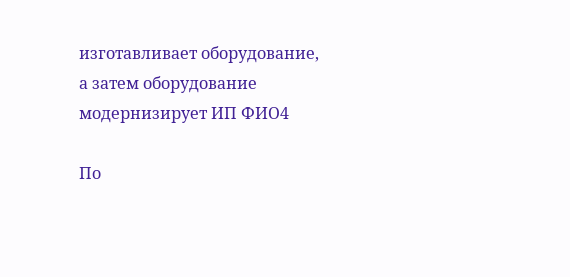изготавливает оборудование, а затем оборудование  модернизирует ИП ФИО4

По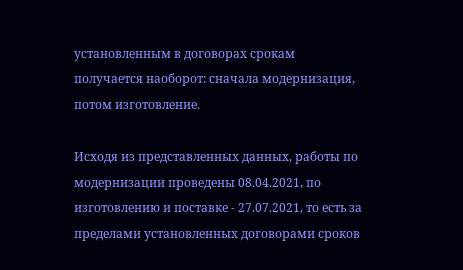установленным в договорах срокам получается наоборот: сначала модернизация, потом изготовление.

Исходя из представленных данных, работы по модернизации проведены 08.04.2021, по изготовлению и поставке - 27.07.2021, то есть за пределами установленных договорами сроков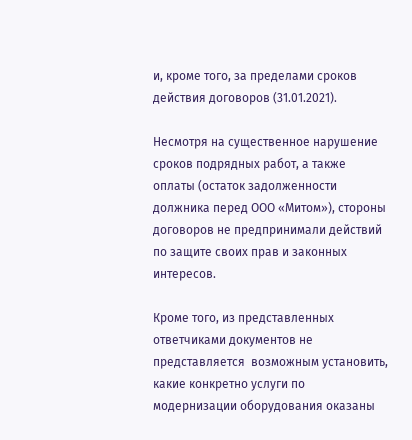и, кроме того, за пределами сроков действия договоров (31.01.2021).

Несмотря на существенное нарушение сроков подрядных работ, а также оплаты (остаток задолженности должника перед ООО «Митом»), стороны договоров не предпринимали действий по защите своих прав и законных интересов.

Кроме того, из представленных ответчиками документов не представляется  возможным установить,  какие конкретно услуги по модернизации оборудования оказаны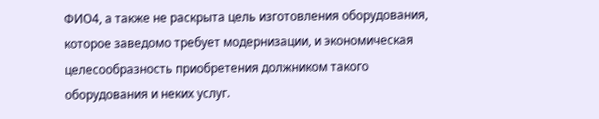ФИО4, а также не раскрыта цель изготовления оборудования, которое заведомо требует модернизации, и экономическая целесообразность приобретения должником такого оборудования и неких услуг.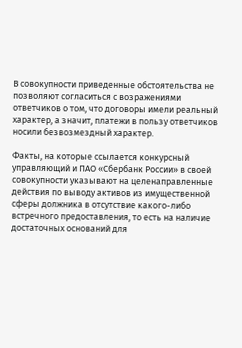В совокупности приведенные обстоятельства не позволяют согласиться с возражениями ответчиков о том, что договоры имели реальный характер, а значит, платежи в пользу ответчиков носили безвозмездный характер.

Факты, на которые ссылается конкурсный управляющий и ПАО «Сбербанк России» в своей совокупности указывают на целенаправленные действия по выводу активов из имущественной сферы должника в отсутствие какого-либо встречного предоставления, то есть на наличие достаточных оснований для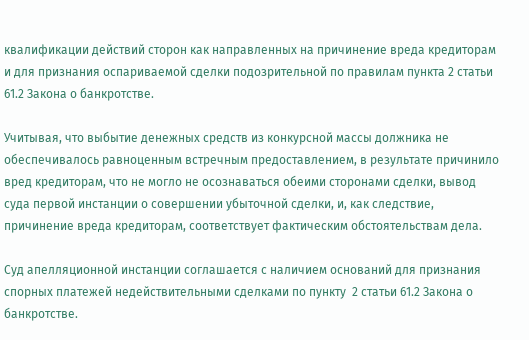квалификации действий сторон как направленных на причинение вреда кредиторам и для признания оспариваемой сделки подозрительной по правилам пункта 2 статьи 61.2 Закона о банкротстве.

Учитывая, что выбытие денежных средств из конкурсной массы должника не обеспечивалось равноценным встречным предоставлением, в результате причинило вред кредиторам, что не могло не осознаваться обеими сторонами сделки, вывод суда первой инстанции о совершении убыточной сделки, и, как следствие, причинение вреда кредиторам, соответствует фактическим обстоятельствам дела.

Суд апелляционной инстанции соглашается с наличием оснований для признания спорных платежей недействительными сделками по пункту  2 статьи 61.2 Закона о банкротстве.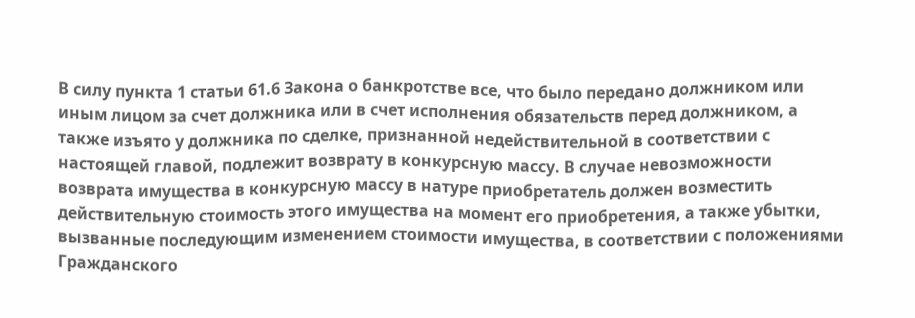В силу пункта 1 статьи 61.6 Закона о банкротстве все, что было передано должником или иным лицом за счет должника или в счет исполнения обязательств перед должником, а также изъято у должника по сделке, признанной недействительной в соответствии с настоящей главой, подлежит возврату в конкурсную массу. В случае невозможности возврата имущества в конкурсную массу в натуре приобретатель должен возместить действительную стоимость этого имущества на момент его приобретения, а также убытки, вызванные последующим изменением стоимости имущества, в соответствии с положениями Гражданского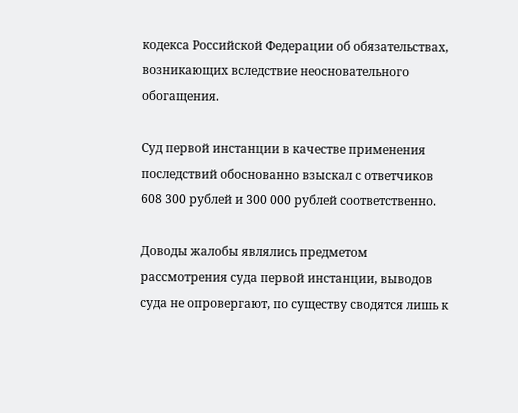кодекса Российской Федерации об обязательствах, возникающих вследствие неосновательного обогащения.

Суд первой инстанции в качестве применения последствий обоснованно взыскал с ответчиков 608 300 рублей и 300 000 рублей соответственно.

Доводы жалобы являлись предметом рассмотрения суда первой инстанции, выводов суда не опровергают, по существу сводятся лишь к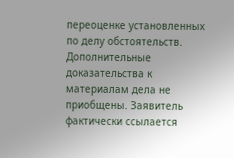переоценке установленных по делу обстоятельств. Дополнительные доказательства к материалам дела не приобщены. Заявитель фактически ссылается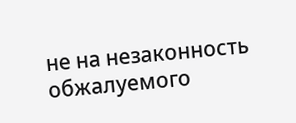не на незаконность обжалуемого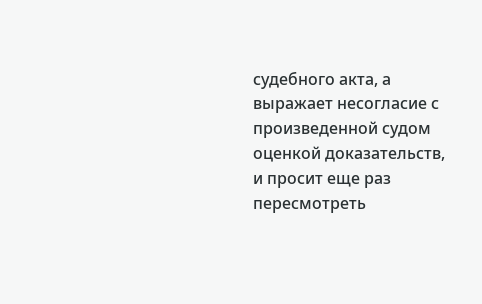судебного акта, а выражает несогласие с произведенной судом оценкой доказательств, и просит еще раз пересмотреть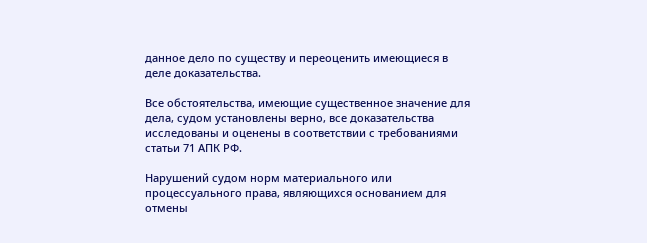данное дело по существу и переоценить имеющиеся в деле доказательства.

Все обстоятельства, имеющие существенное значение для дела, судом установлены верно, все доказательства исследованы и оценены в соответствии с требованиями статьи 71 АПК РФ.

Нарушений судом норм материального или процессуального права, являющихся основанием для отмены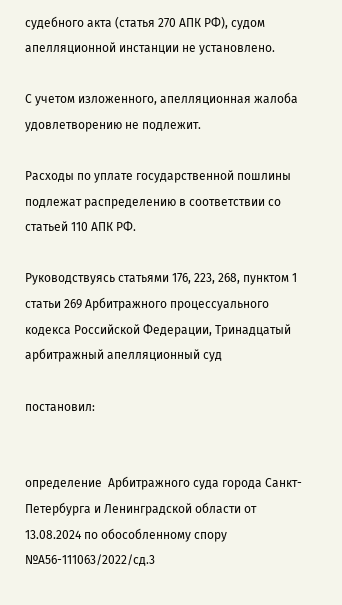судебного акта (статья 270 АПК РФ), судом апелляционной инстанции не установлено.

С учетом изложенного, апелляционная жалоба удовлетворению не подлежит.

Расходы по уплате государственной пошлины подлежат распределению в соответствии со статьей 110 АПК РФ.

Руководствуясь статьями 176, 223, 268, пунктом 1 статьи 269 Арбитражного процессуального кодекса Российской Федерации, Тринадцатый арбитражный апелляционный суд

постановил:


определение  Арбитражного суда города Санкт-Петербурга и Ленинградской области от 13.08.2024 по обособленному спору  №А56-111063/2022/сд.3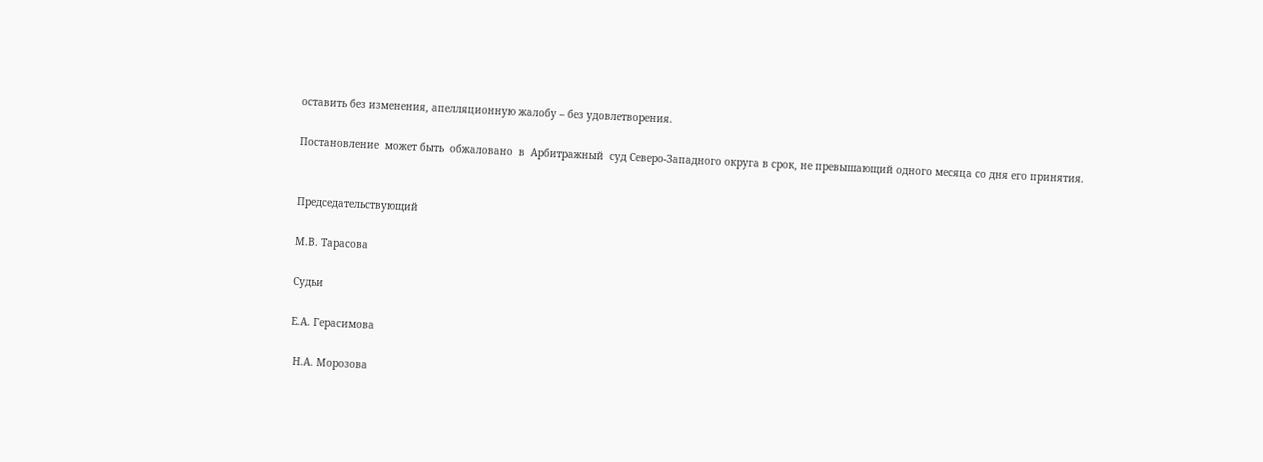оставить без изменения, апелляционную жалобу – без удовлетворения.

Постановление  может быть  обжаловано  в  Арбитражный  суд Северо-Западного округа в срок, не превышающий одного месяца со дня его принятия.


Председательствующий

М.В. Тарасова

Судьи

Е.А. Герасимова

 Н.А. Морозова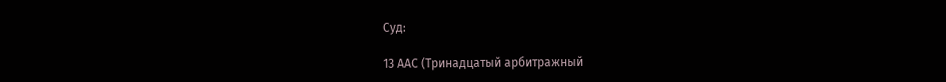Суд:

13 ААС (Тринадцатый арбитражный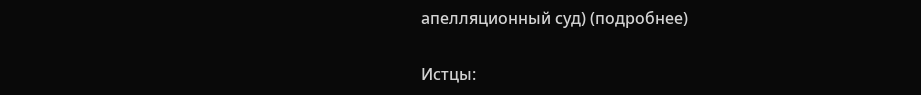апелляционный суд) (подробнее)

Истцы: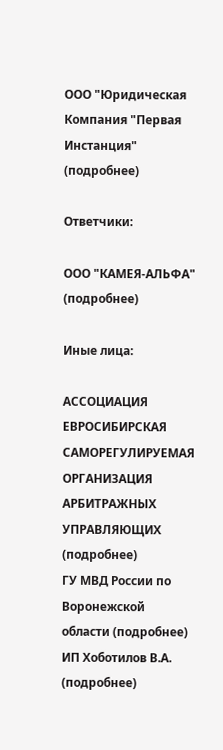ООО "Юридическая Компания "Первая Инстанция" (подробнее)

Ответчики:

ООО "КАМЕЯ-АЛЬФА" (подробнее)

Иные лица:

АССОЦИАЦИЯ ЕВРОСИБИРСКАЯ САМОРЕГУЛИРУЕМАЯ ОРГАНИЗАЦИЯ АРБИТРАЖНЫХ УПРАВЛЯЮЩИХ (подробнее)
ГУ МВД России по Воронежской области (подробнее)
ИП Хоботилов В.А. (подробнее)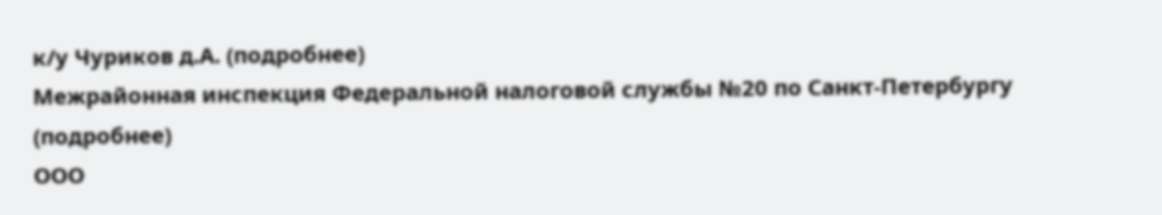к/у Чуриков д.А. (подробнее)
Межрайонная инспекция Федеральной налоговой службы №20 по Санкт-Петербургу (подробнее)
ООО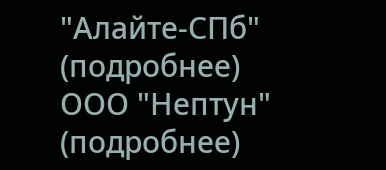"Алайте-СПб" (подробнее)
ООО "Нептун" (подробнее)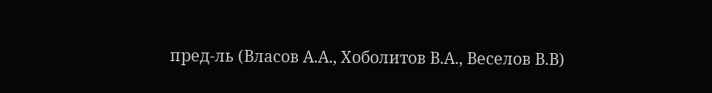пред-ль (Власов А.А., Хоболитов В.А., Веселов В.В)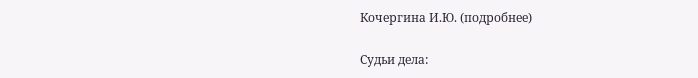Кочергина И.Ю. (подробнее)

Судьи дела: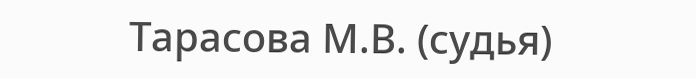Тарасова М.В. (судья)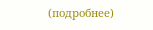(подробнее)